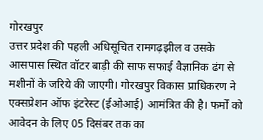गोरखपुर
उत्तर प्रदेश की पहली अधिसूचित रामगढ़झील व उसके आसपास स्थित वॉटर बाड़ी की साफ सफाई वैज्ञानिक ढंग से मशीनों के जरिये की जाएगी। गोरखपुर विकास प्राधिकरण ने एक्सप्रेशन ऑफ इंटरेस्ट (ईओआई) आमंत्रित की है। फर्मों को आवेदन के लिए 05 दिसंबर तक का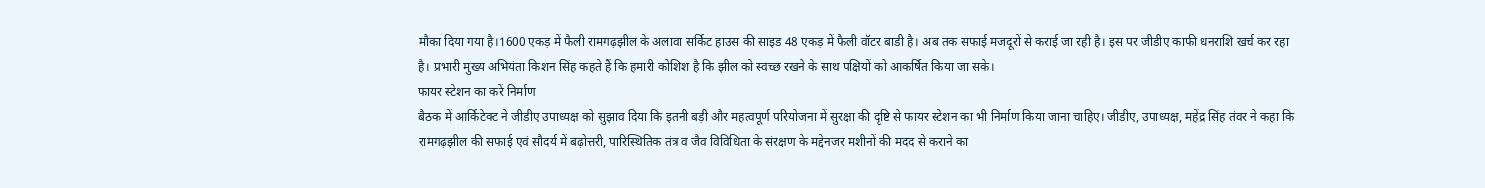मौका दिया गया है।1600 एकड़ में फैली रामगढ़झील के अलावा सर्किट हाउस की साइड 48 एकड़ में फैली वॉटर बाडी है। अब तक सफाई मजदूरों से कराई जा रही है। इस पर जीडीए काफी धनराशि खर्च कर रहा है। प्रभारी मुख्य अभियंता किशन सिंह कहते हैं कि हमारी कोशिश है कि झील को स्वच्छ रखने के साथ पक्षियों को आकर्षित किया जा सके।
फायर स्टेशन का करें निर्माण
बैठक में आर्किटेक्ट ने जीडीए उपाध्यक्ष को सुझाव दिया कि इतनी बड़ी और महत्वपूर्ण परियोजना में सुरक्षा की दृष्टि से फायर स्टेशन का भी निर्माण किया जाना चाहिए। जीडीए, उपाध्यक्ष, महेंद्र सिंह तंवर ने कहा कि रामगढ़झील की सफाई एवं सौदर्य में बढ़ोत्तरी, पारिस्थितिक तंत्र व जैव विविधिता के संरक्षण के मद्देनजर मशीनों की मदद से कराने का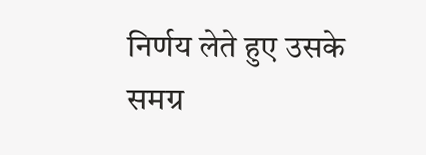निर्णय लेते हुए उसके समग्र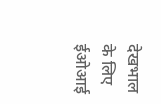देखभाल के लिए ईओआई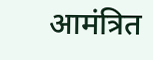आमंत्रित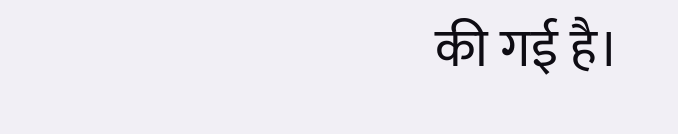की गई है।